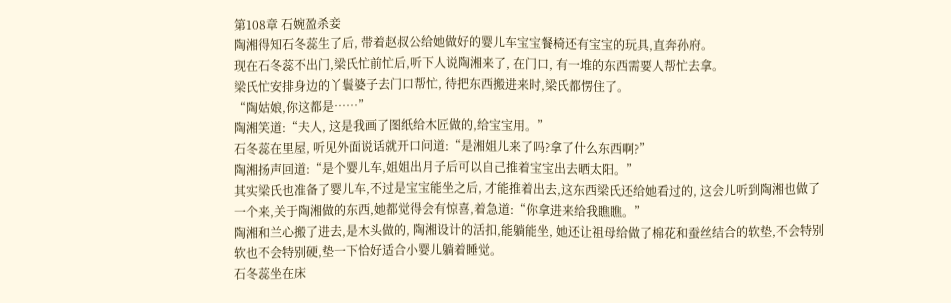第108章 石婉盈杀妾
陶湘得知石冬蕊生了后, 带着赵叔公给她做好的婴儿车宝宝餐椅还有宝宝的玩具,直奔孙府。
现在石冬蕊不出门,梁氏忙前忙后,听下人说陶湘来了, 在门口, 有一堆的东西需要人帮忙去拿。
梁氏忙安排身边的丫鬟婆子去门口帮忙, 待把东西搬进来时,梁氏都愣住了。
“陶姑娘,你这都是……”
陶湘笑道:“夫人, 这是我画了图纸给木匠做的,给宝宝用。”
石冬蕊在里屋, 听见外面说话就开口问道:“是湘姐儿来了吗?拿了什么东西啊?”
陶湘扬声回道:“是个婴儿车,姐姐出月子后可以自己推着宝宝出去晒太阳。”
其实梁氏也准备了婴儿车,不过是宝宝能坐之后, 才能推着出去,这东西梁氏还给她看过的, 这会儿听到陶湘也做了一个来,关于陶湘做的东西,她都觉得会有惊喜,着急道:“你拿进来给我瞧瞧。”
陶湘和兰心搬了进去,是木头做的, 陶湘设计的活扣,能躺能坐, 她还让祖母给做了棉花和蚕丝结合的软垫,不会特别软也不会特别硬,垫一下恰好适合小婴儿躺着睡觉。
石冬蕊坐在床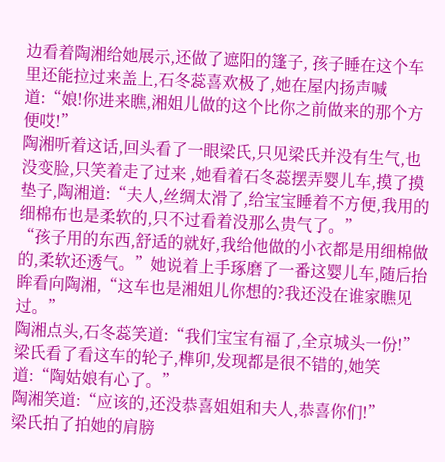边看着陶湘给她展示,还做了遮阳的篷子, 孩子睡在这个车里还能拉过来盖上,石冬蕊喜欢极了,她在屋内扬声喊道:“娘!你进来瞧,湘姐儿做的这个比你之前做来的那个方便哎!”
陶湘听着这话,回头看了一眼梁氏,只见梁氏并没有生气,也没变脸,只笑着走了过来 ,她看着石冬蕊摆弄婴儿车,摸了摸垫子,陶湘道:“夫人,丝绸太滑了,给宝宝睡着不方便,我用的细棉布也是柔软的,只不过看着没那么贵气了。”
“孩子用的东西,舒适的就好,我给他做的小衣都是用细棉做的,柔软还透气。”她说着上手琢磨了一番这婴儿车,随后抬眸看向陶湘,“这车也是湘姐儿你想的?我还没在谁家瞧见过。”
陶湘点头,石冬蕊笑道:“我们宝宝有福了,全京城头一份!”
梁氏看了看这车的轮子,榫卯,发现都是很不错的,她笑道:“陶姑娘有心了。”
陶湘笑道:“应该的,还没恭喜姐姐和夫人,恭喜你们!”
梁氏拍了拍她的肩膀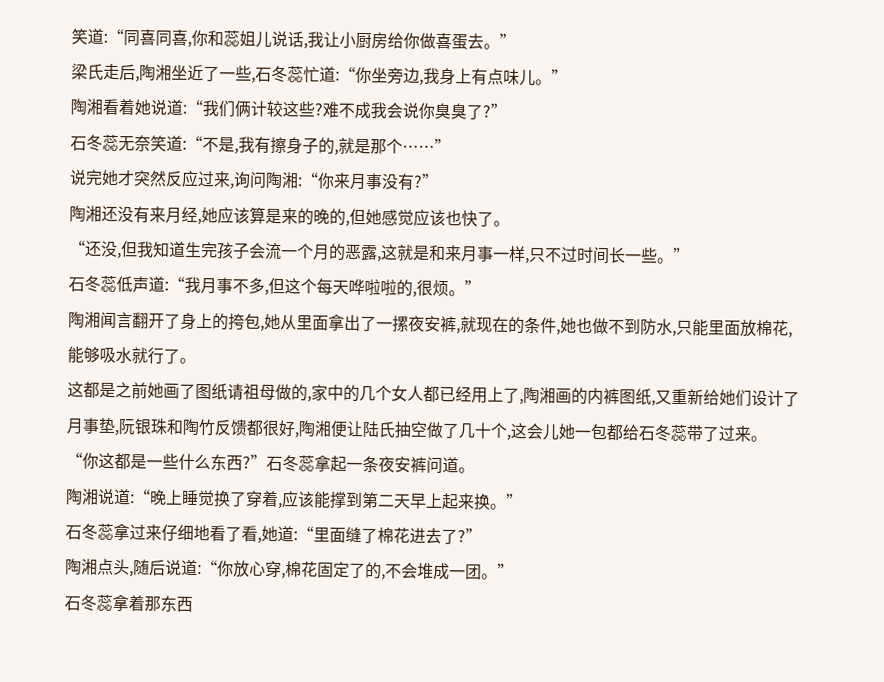笑道:“同喜同喜,你和蕊姐儿说话,我让小厨房给你做喜蛋去。”
梁氏走后,陶湘坐近了一些,石冬蕊忙道:“你坐旁边,我身上有点味儿。”
陶湘看着她说道:“我们俩计较这些?难不成我会说你臭臭了?”
石冬蕊无奈笑道:“不是,我有擦身子的,就是那个……”
说完她才突然反应过来,询问陶湘:“你来月事没有?”
陶湘还没有来月经,她应该算是来的晚的,但她感觉应该也快了。
“还没,但我知道生完孩子会流一个月的恶露,这就是和来月事一样,只不过时间长一些。”
石冬蕊低声道:“我月事不多,但这个每天哗啦啦的,很烦。”
陶湘闻言翻开了身上的挎包,她从里面拿出了一摞夜安裤,就现在的条件,她也做不到防水,只能里面放棉花,能够吸水就行了。
这都是之前她画了图纸请祖母做的,家中的几个女人都已经用上了,陶湘画的内裤图纸,又重新给她们设计了月事垫,阮银珠和陶竹反馈都很好,陶湘便让陆氏抽空做了几十个,这会儿她一包都给石冬蕊带了过来。
“你这都是一些什么东西?”石冬蕊拿起一条夜安裤问道。
陶湘说道:“晚上睡觉换了穿着,应该能撑到第二天早上起来换。”
石冬蕊拿过来仔细地看了看,她道:“里面缝了棉花进去了?”
陶湘点头,随后说道:“你放心穿,棉花固定了的,不会堆成一团。”
石冬蕊拿着那东西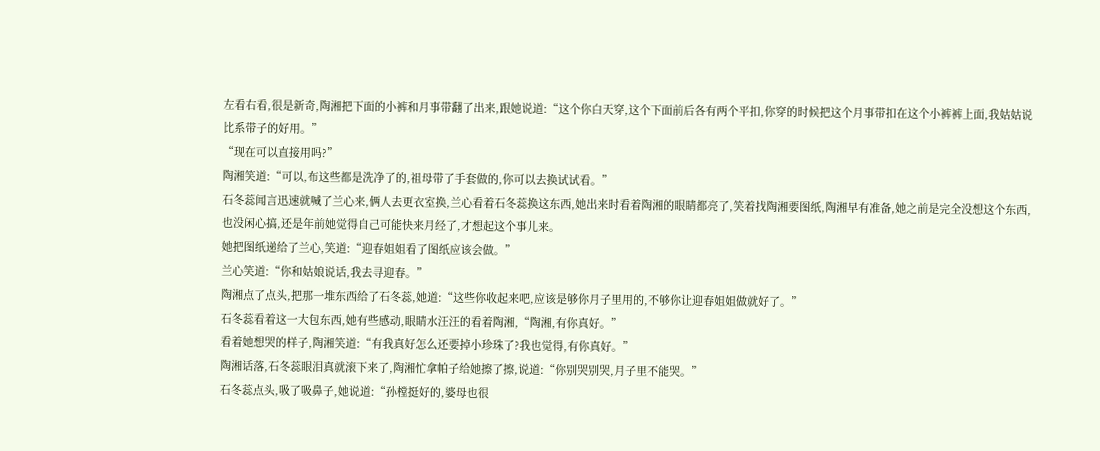左看右看,很是新奇,陶湘把下面的小裤和月事带翻了出来,跟她说道:“这个你白天穿,这个下面前后各有两个平扣,你穿的时候把这个月事带扣在这个小裤裤上面,我姑姑说比系带子的好用。”
“现在可以直接用吗?”
陶湘笑道:“可以,布这些都是洗净了的,祖母带了手套做的,你可以去换试试看。”
石冬蕊闻言迅速就喊了兰心来,俩人去更衣室换,兰心看着石冬蕊换这东西,她出来时看着陶湘的眼睛都亮了,笑着找陶湘要图纸,陶湘早有准备,她之前是完全没想这个东西,也没闲心搞,还是年前她觉得自己可能快来月经了,才想起这个事儿来。
她把图纸递给了兰心,笑道:“迎春姐姐看了图纸应该会做。”
兰心笑道:“你和姑娘说话,我去寻迎春。”
陶湘点了点头,把那一堆东西给了石冬蕊,她道:“这些你收起来吧,应该是够你月子里用的,不够你让迎春姐姐做就好了。”
石冬蕊看着这一大包东西,她有些感动,眼睛水汪汪的看着陶湘,“陶湘,有你真好。”
看着她想哭的样子,陶湘笑道:“有我真好怎么还要掉小珍珠了?我也觉得,有你真好。”
陶湘话落,石冬蕊眼泪真就滚下来了,陶湘忙拿帕子给她擦了擦,说道:“你别哭别哭,月子里不能哭。”
石冬蕊点头,吸了吸鼻子,她说道:“孙樘挺好的,婆母也很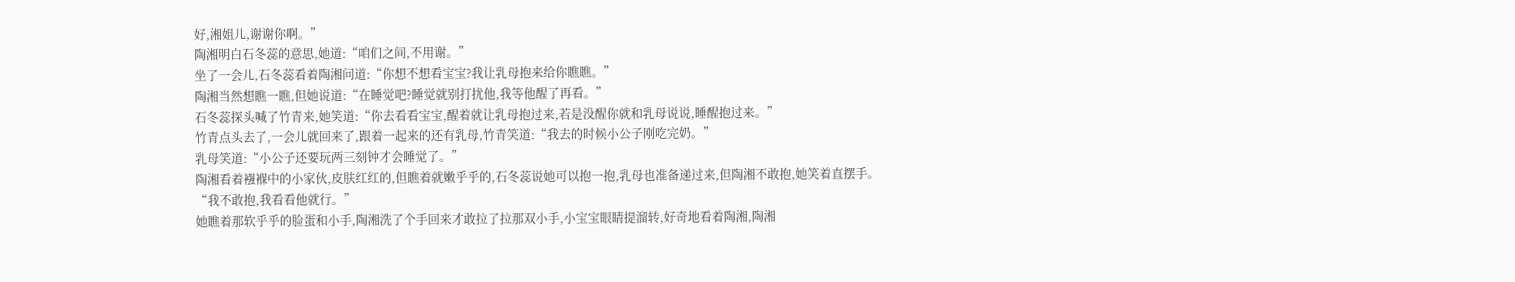好,湘姐儿,谢谢你啊。”
陶湘明白石冬蕊的意思,她道:“咱们之间,不用谢。”
坐了一会儿,石冬蕊看着陶湘问道:“你想不想看宝宝?我让乳母抱来给你瞧瞧。”
陶湘当然想瞧一瞧,但她说道:“在睡觉吧?睡觉就别打扰他,我等他醒了再看。”
石冬蕊探头喊了竹青来,她笑道:“你去看看宝宝,醒着就让乳母抱过来,若是没醒你就和乳母说说,睡醒抱过来。”
竹青点头去了,一会儿就回来了,跟着一起来的还有乳母,竹青笑道:“我去的时候小公子刚吃完奶。”
乳母笑道:“小公子还要玩两三刻钟才会睡觉了。”
陶湘看着襁褓中的小家伙,皮肤红红的,但瞧着就嫩乎乎的,石冬蕊说她可以抱一抱,乳母也准备递过来,但陶湘不敢抱,她笑着直摆手。
“我不敢抱,我看看他就行。”
她瞧着那软乎乎的脸蛋和小手,陶湘洗了个手回来才敢拉了拉那双小手,小宝宝眼睛提溜转,好奇地看着陶湘,陶湘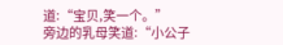道:“宝贝,笑一个。”
旁边的乳母笑道:“小公子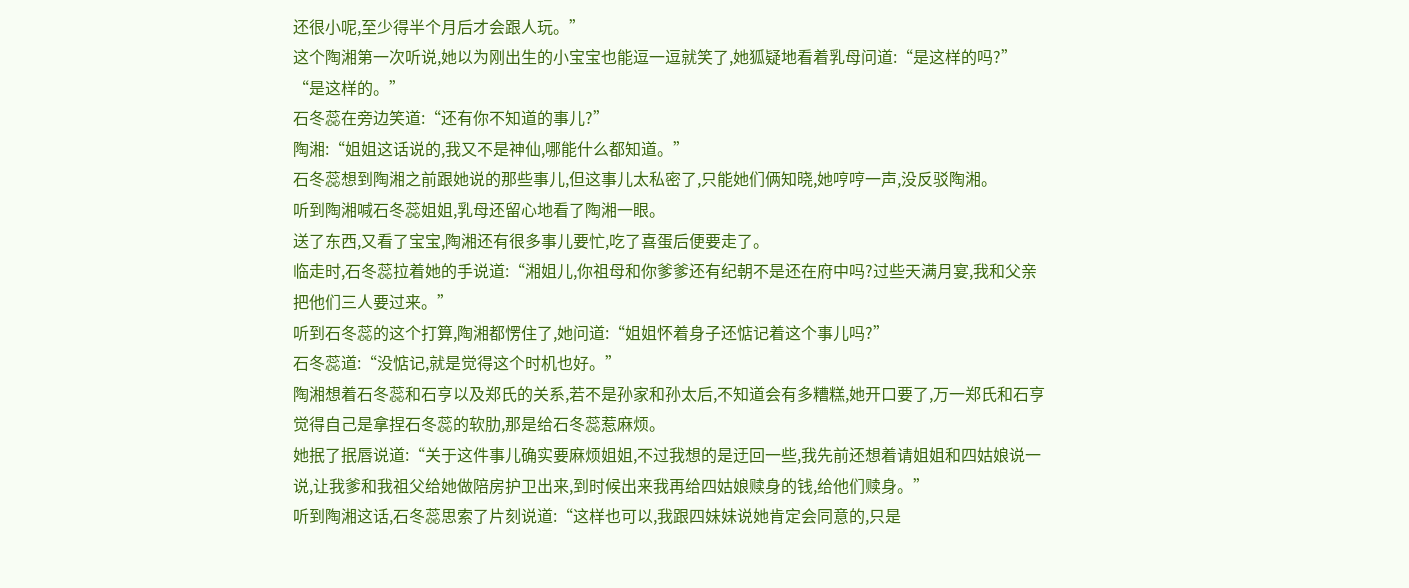还很小呢,至少得半个月后才会跟人玩。”
这个陶湘第一次听说,她以为刚出生的小宝宝也能逗一逗就笑了,她狐疑地看着乳母问道:“是这样的吗?”
“是这样的。”
石冬蕊在旁边笑道:“还有你不知道的事儿?”
陶湘:“姐姐这话说的,我又不是神仙,哪能什么都知道。”
石冬蕊想到陶湘之前跟她说的那些事儿,但这事儿太私密了,只能她们俩知晓,她哼哼一声,没反驳陶湘。
听到陶湘喊石冬蕊姐姐,乳母还留心地看了陶湘一眼。
送了东西,又看了宝宝,陶湘还有很多事儿要忙,吃了喜蛋后便要走了。
临走时,石冬蕊拉着她的手说道:“湘姐儿,你祖母和你爹爹还有纪朝不是还在府中吗?过些天满月宴,我和父亲把他们三人要过来。”
听到石冬蕊的这个打算,陶湘都愣住了,她问道:“姐姐怀着身子还惦记着这个事儿吗?”
石冬蕊道:“没惦记,就是觉得这个时机也好。”
陶湘想着石冬蕊和石亨以及郑氏的关系,若不是孙家和孙太后,不知道会有多糟糕,她开口要了,万一郑氏和石亨觉得自己是拿捏石冬蕊的软肋,那是给石冬蕊惹麻烦。
她抿了抿唇说道:“关于这件事儿确实要麻烦姐姐,不过我想的是迂回一些,我先前还想着请姐姐和四姑娘说一说,让我爹和我祖父给她做陪房护卫出来,到时候出来我再给四姑娘赎身的钱,给他们赎身。”
听到陶湘这话,石冬蕊思索了片刻说道:“这样也可以,我跟四妹妹说她肯定会同意的,只是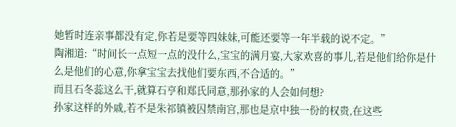她暂时连亲事都没有定,你若是要等四妹妹,可能还要等一年半载的说不定。”
陶湘道:“时间长一点短一点的没什么,宝宝的满月宴,大家欢喜的事儿,若是他们给你是什么是他们的心意,你拿宝宝去找他们要东西,不合适的。”
而且石冬蕊这么干,就算石亨和郑氏同意,那孙家的人会如何想?
孙家这样的外戚,若不是朱祁镇被囚禁南宫,那也是京中独一份的权贵,在这些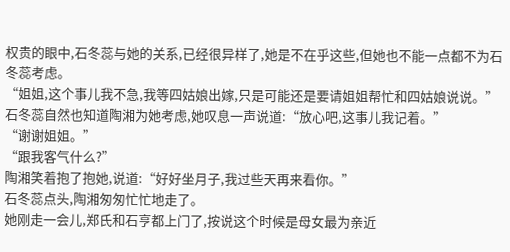权贵的眼中,石冬蕊与她的关系,已经很异样了,她是不在乎这些,但她也不能一点都不为石冬蕊考虑。
“姐姐,这个事儿我不急,我等四姑娘出嫁,只是可能还是要请姐姐帮忙和四姑娘说说。”
石冬蕊自然也知道陶湘为她考虑,她叹息一声说道:“放心吧,这事儿我记着。”
“谢谢姐姐。”
“跟我客气什么?”
陶湘笑着抱了抱她,说道:“好好坐月子,我过些天再来看你。”
石冬蕊点头,陶湘匆匆忙忙地走了。
她刚走一会儿,郑氏和石亨都上门了,按说这个时候是母女最为亲近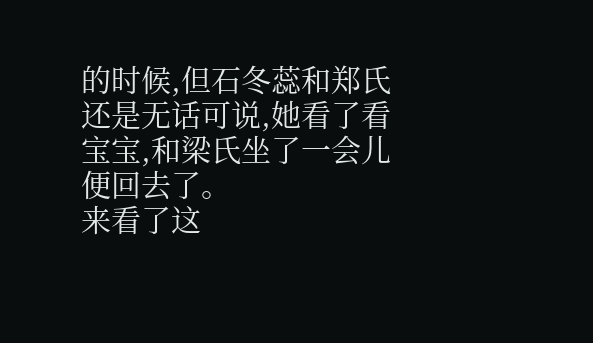的时候,但石冬蕊和郑氏还是无话可说,她看了看宝宝,和梁氏坐了一会儿便回去了。
来看了这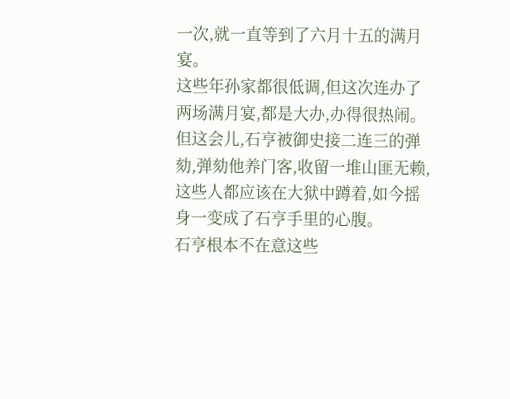一次,就一直等到了六月十五的满月宴。
这些年孙家都很低调,但这次连办了两场满月宴,都是大办,办得很热闹。
但这会儿,石亨被御史接二连三的弹劾,弹劾他养门客,收留一堆山匪无赖,这些人都应该在大狱中蹲着,如今摇身一变成了石亨手里的心腹。
石亨根本不在意这些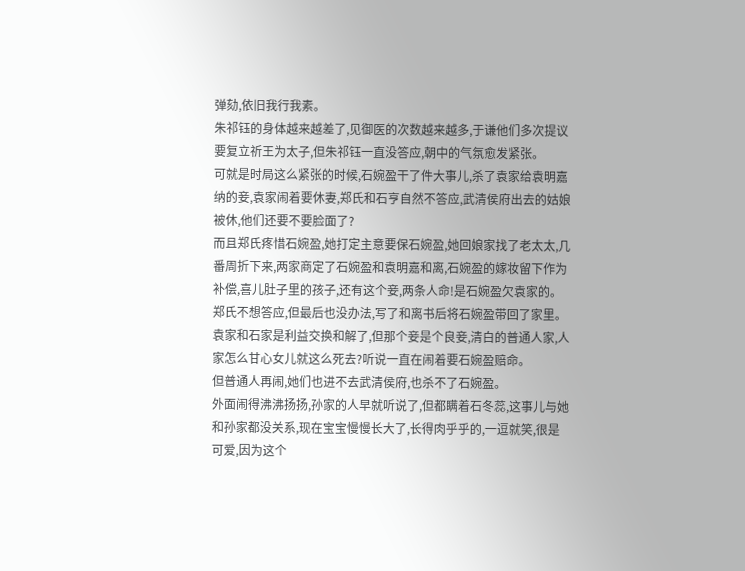弹劾,依旧我行我素。
朱祁钰的身体越来越差了,见御医的次数越来越多,于谦他们多次提议要复立祈王为太子,但朱祁钰一直没答应,朝中的气氛愈发紧张。
可就是时局这么紧张的时候,石婉盈干了件大事儿,杀了袁家给袁明嘉纳的妾,袁家闹着要休妻,郑氏和石亨自然不答应,武清侯府出去的姑娘被休,他们还要不要脸面了?
而且郑氏疼惜石婉盈,她打定主意要保石婉盈,她回娘家找了老太太,几番周折下来,两家商定了石婉盈和袁明嘉和离,石婉盈的嫁妆留下作为补偿,喜儿肚子里的孩子,还有这个妾,两条人命!是石婉盈欠袁家的。
郑氏不想答应,但最后也没办法,写了和离书后将石婉盈带回了家里。
袁家和石家是利益交换和解了,但那个妾是个良妾,清白的普通人家,人家怎么甘心女儿就这么死去?听说一直在闹着要石婉盈赔命。
但普通人再闹,她们也进不去武清侯府,也杀不了石婉盈。
外面闹得沸沸扬扬,孙家的人早就听说了,但都瞒着石冬蕊,这事儿与她和孙家都没关系,现在宝宝慢慢长大了,长得肉乎乎的,一逗就笑,很是可爱,因为这个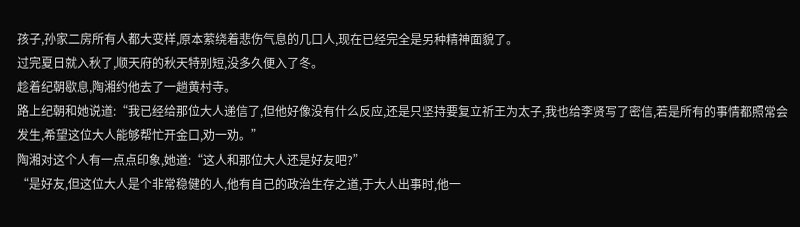孩子,孙家二房所有人都大变样,原本萦绕着悲伤气息的几口人,现在已经完全是另种精神面貌了。
过完夏日就入秋了,顺天府的秋天特别短,没多久便入了冬。
趁着纪朝歇息,陶湘约他去了一趟黄村寺。
路上纪朝和她说道:“我已经给那位大人递信了,但他好像没有什么反应,还是只坚持要复立祈王为太子,我也给李贤写了密信,若是所有的事情都照常会发生,希望这位大人能够帮忙开金口,劝一劝。”
陶湘对这个人有一点点印象,她道:“这人和那位大人还是好友吧?”
“是好友,但这位大人是个非常稳健的人,他有自己的政治生存之道,于大人出事时,他一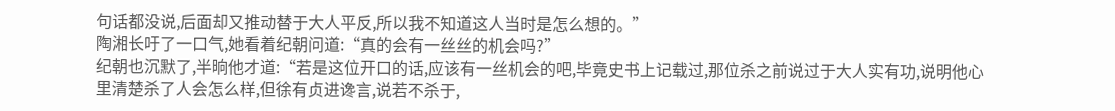句话都没说,后面却又推动替于大人平反,所以我不知道这人当时是怎么想的。”
陶湘长吁了一口气,她看着纪朝问道:“真的会有一丝丝的机会吗?”
纪朝也沉默了,半晌他才道:“若是这位开口的话,应该有一丝机会的吧,毕竟史书上记载过,那位杀之前说过于大人实有功,说明他心里清楚杀了人会怎么样,但徐有贞进谗言,说若不杀于,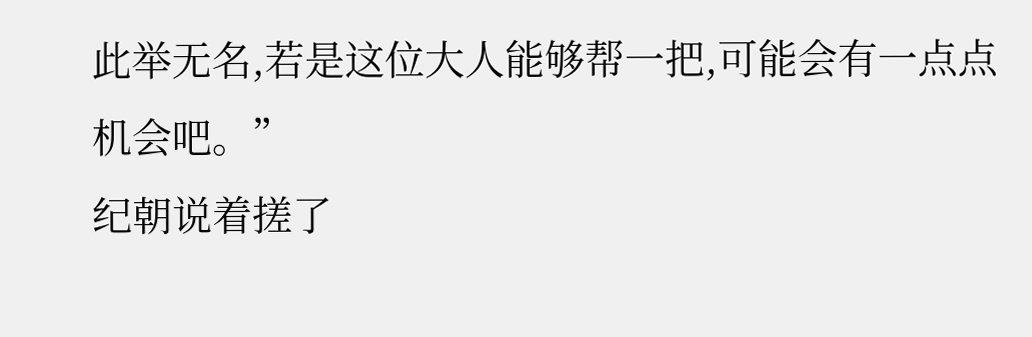此举无名,若是这位大人能够帮一把,可能会有一点点机会吧。”
纪朝说着搓了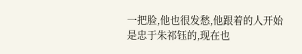一把脸,他也很发愁,他跟着的人开始是忠于朱祁钰的,现在也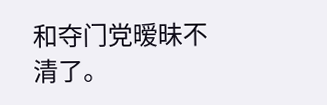和夺门党暧昧不清了。